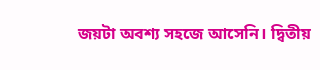জয়টা অবশ্য সহজে আসেনি। দ্বিতীয়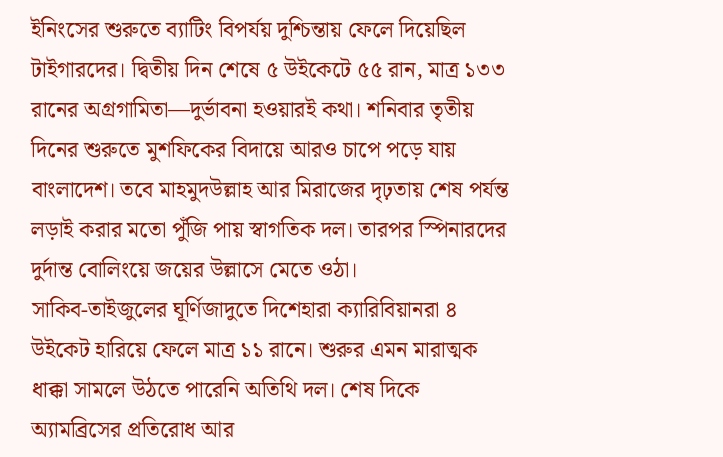ইনিংসের শুরুতে ব্যাটিং বিপর্যয় দুশ্চিন্তায় ফেলে দিয়েছিল টাইগারদের। দ্বিতীয় দিন শেষে ৫ উইকেটে ৫৫ রান, মাত্র ১৩৩ রানের অগ্রগামিতা—দুর্ভাবনা হওয়ারই কথা। শনিবার তৃতীয় দিনের শুরুতে মুশফিকের বিদায়ে আরও চাপে পড়ে যায় বাংলাদেশ। তবে মাহমুদউল্লাহ আর মিরাজের দৃঢ়তায় শেষ পর্যন্ত লড়াই করার মতো পুঁজি পায় স্বাগতিক দল। তারপর স্পিনারদের দুর্দান্ত বোলিংয়ে জয়ের উল্লাসে মেতে ওঠা।
সাকিব-তাইজুলের ঘূর্ণিজাদুতে দিশেহারা ক্যারিবিয়ানরা ৪ উইকেট হারিয়ে ফেলে মাত্র ১১ রানে। শুরুর এমন মারাত্মক ধাক্কা সামলে উঠতে পারেনি অতিথি দল। শেষ দিকে অ্যামব্রিসের প্রতিরোধ আর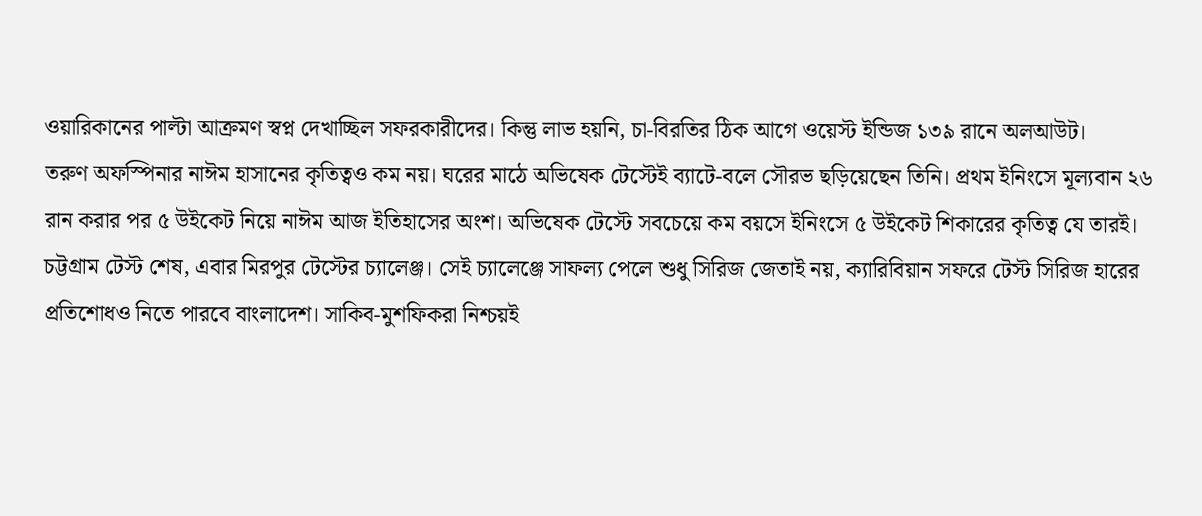ওয়ারিকানের পাল্টা আক্রমণ স্বপ্ন দেখাচ্ছিল সফরকারীদের। কিন্তু লাভ হয়নি, চা-বিরতির ঠিক আগে ওয়েস্ট ইন্ডিজ ১৩৯ রানে অলআউট।
তরুণ অফস্পিনার নাঈম হাসানের কৃতিত্বও কম নয়। ঘরের মাঠে অভিষেক টেস্টেই ব্যাটে-বলে সৌরভ ছড়িয়েছেন তিনি। প্রথম ইনিংসে মূল্যবান ২৬ রান করার পর ৫ উইকেট নিয়ে নাঈম আজ ইতিহাসের অংশ। অভিষেক টেস্টে সবচেয়ে কম বয়সে ইনিংসে ৫ উইকেট শিকারের কৃতিত্ব যে তারই।
চট্টগ্রাম টেস্ট শেষ, এবার মিরপুর টেস্টের চ্যালেঞ্জ। সেই চ্যালেঞ্জে সাফল্য পেলে শুধু সিরিজ জেতাই নয়, ক্যারিবিয়ান সফরে টেস্ট সিরিজ হারের প্রতিশোধও নিতে পারবে বাংলাদেশ। সাকিব-মুশফিকরা নিশ্চয়ই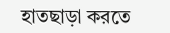হাতছাড়া করতে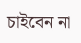চাইবেন না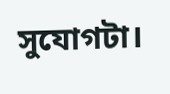সুযোগটা।